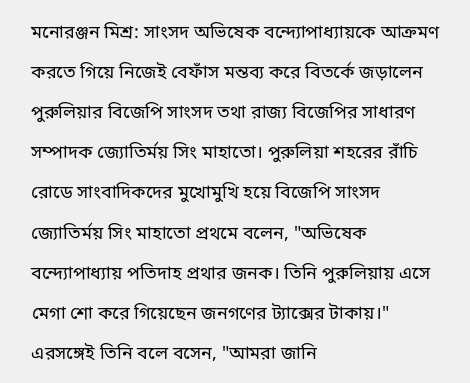মনোরঞ্জন মিশ্র: সাংসদ অভিষেক বন্দ্যোপাধ্যায়কে আক্রমণ করতে গিয়ে নিজেই বেফাঁস মন্তব্য করে বিতর্কে জড়ালেন পুরুলিয়ার বিজেপি সাংসদ তথা রাজ্য বিজেপির সাধারণ সম্পাদক জ্যোতির্ময় সিং মাহাতো। পুরুলিয়া শহরের রাঁচি রোডে সাংবাদিকদের মুখোমুখি হয়ে বিজেপি সাংসদ জ্যোতির্ময় সিং মাহাতো প্রথমে বলেন, "অভিষেক বন্দ্যোপাধ্যায় পতিদাহ প্রথার জনক। তিনি পুরুলিয়ায় এসে মেগা শো করে গিয়েছেন জনগণের ট্যাক্সের টাকায়।" এরসঙ্গেই তিনি বলে বসেন, "আমরা জানি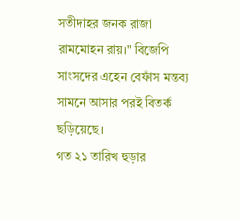সতীদাহর জনক রাজা রামমোহন রায়।" বিজেপি সাংসদের এহেন বেফাঁস মন্তব্য সামনে আসার পরই বিতর্ক ছড়িয়েছে।
গত ২১ তারিখ হুড়ার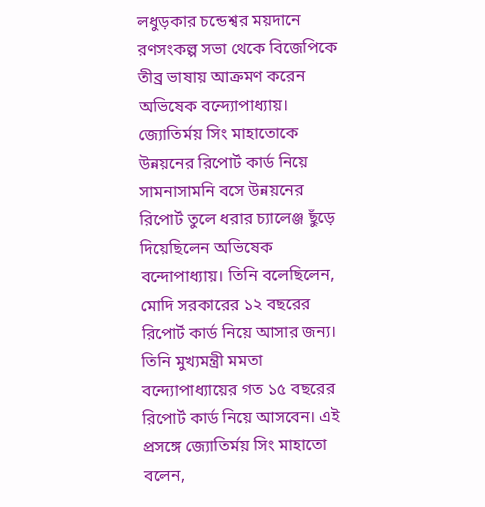লধুড়কার চন্ডেশ্বর ময়দানে রণসংকল্প সভা থেকে বিজেপিকে তীব্র ভাষায় আক্রমণ করেন অভিষেক বন্দ্যোপাধ্যায়। জ্যোতির্ময় সিং মাহাতোকে উন্নয়নের রিপোর্ট কার্ড নিয়ে সামনাসামনি বসে উন্নয়নের রিপোর্ট তুলে ধরার চ্যালেঞ্জ ছুঁড়ে দিয়েছিলেন অভিষেক বন্দোপাধ্যায়। তিনি বলেছিলেন, মোদি সরকারের ১২ বছরের রিপোর্ট কার্ড নিয়ে আসার জন্য। তিনি মুখ্যমন্ত্রী মমতা বন্দ্যোপাধ্যায়ের গত ১৫ বছরের রিপোর্ট কার্ড নিয়ে আসবেন। এই প্রসঙ্গে জ্যোতির্ময় সিং মাহাতো বলেন,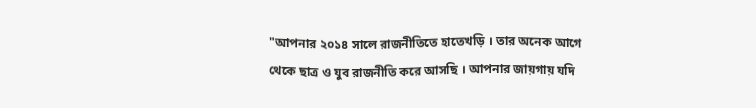"আপনার ২০১৪ সালে রাজনীতিতে হাতেখড়ি । তার অনেক আগে থেকে ছাত্র ও যুব রাজনীতি করে আসছি । আপনার জায়গায় যদি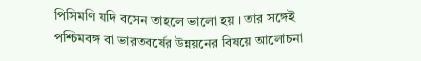পিসিমণি যদি বসেন তাহলে ভালো হয় । তার সঙ্গেই পশ্চিমবঙ্গ বা ভারতবর্ষের উন্নয়নের বিষয়ে আলোচনা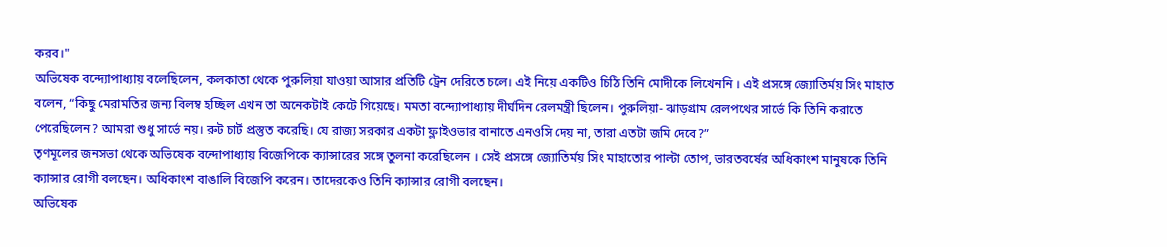করব।"
অভিষেক বন্দ্যোপাধ্যায় বলেছিলেন, কলকাতা থেকে পুরুলিয়া যাওয়া আসার প্রতিটি ট্রেন দেরিতে চলে। এই নিয়ে একটিও চিঠি তিনি মোদীকে লিখেননি । এই প্রসঙ্গে জ্যোতির্ময় সিং মাহাত বলেন, “কিছু মেরামতির জন্য বিলম্ব হচ্ছিল এখন তা অনেকটাই কেটে গিয়েছে। মমতা বন্দ্যোপাধ্যায় দীর্ঘদিন রেলমন্ত্রী ছিলেন। পুরুলিয়া- ঝাড়গ্রাম রেলপথের সার্ভে কি তিনি করাতে পেরেছিলেন? আমরা শুধু সার্ভে নয়। রুট চার্ট প্রস্তুত করেছি। যে রাজ্য সরকার একটা ফ্লাইওভার বানাতে এনওসি দেয় না, তারা এতটা জমি দেবে?”
তৃণমূলের জনসভা থেকে অভিষেক বন্দোপাধ্যায় বিজেপিকে ক্যান্সারের সঙ্গে তুলনা করেছিলেন । সেই প্রসঙ্গে জ্যোতির্ময় সিং মাহাতোর পাল্টা তোপ, ভারতবর্ষের অধিকাংশ মানুষকে তিনি ক্যান্সার রোগী বলছেন। অধিকাংশ বাঙালি বিজেপি করেন। তাদেরকেও তিনি ক্যান্সার রোগী বলছেন।
অভিষেক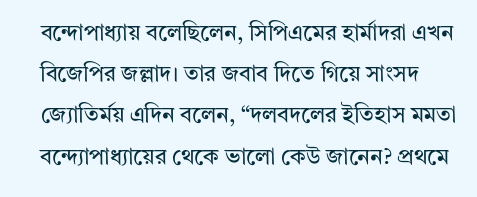বন্দোপাধ্যায় বলেছিলেন, সিপিএমের হার্মাদরা এখন বিজেপির জল্লাদ। তার জবাব দিতে গিয়ে সাংসদ জ্যোতির্ময় এদিন বলেন, “দলবদলের ইতিহাস মমতা বন্দ্যোপাধ্যায়ের থেকে ভালো কেউ জানেন? প্রথমে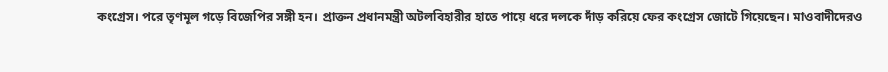কংগ্রেস। পরে তৃণমূল গড়ে বিজেপির সঙ্গী হন। প্রাক্তন প্রধানমন্ত্রী অটলবিহারীর হাতে পায়ে ধরে দলকে দাঁড় করিয়ে ফের কংগ্রেস জোটে গিয়েছেন। মাওবাদীদেরও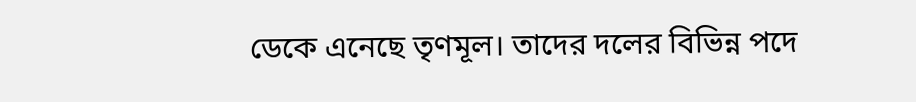ডেকে এনেছে তৃণমূল। তাদের দলের বিভিন্ন পদে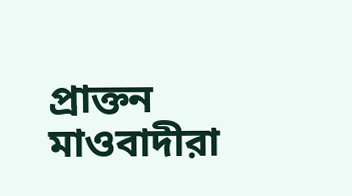প্রাক্তন মাওবাদীরা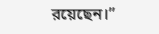রয়েছেন।”